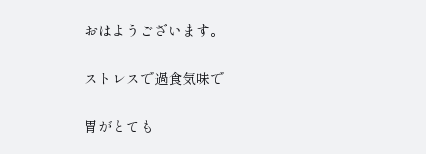おはようございます。

ストレスで過食気味で

胃がとても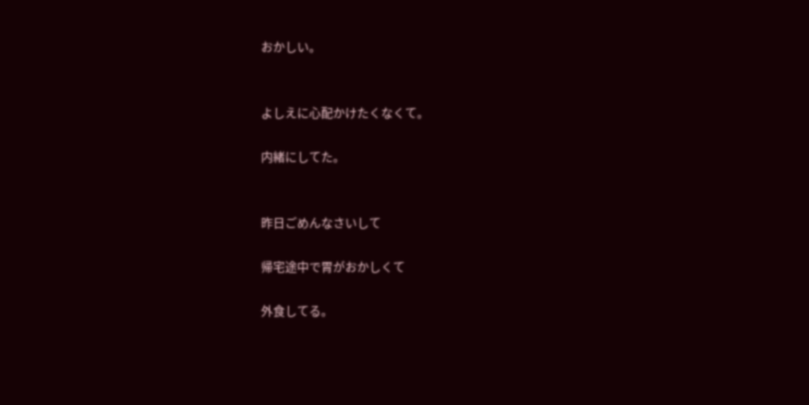おかしい。


よしえに心配かけたくなくて。

内緒にしてた。


昨日ごめんなさいして

帰宅途中で胃がおかしくて

外食してる。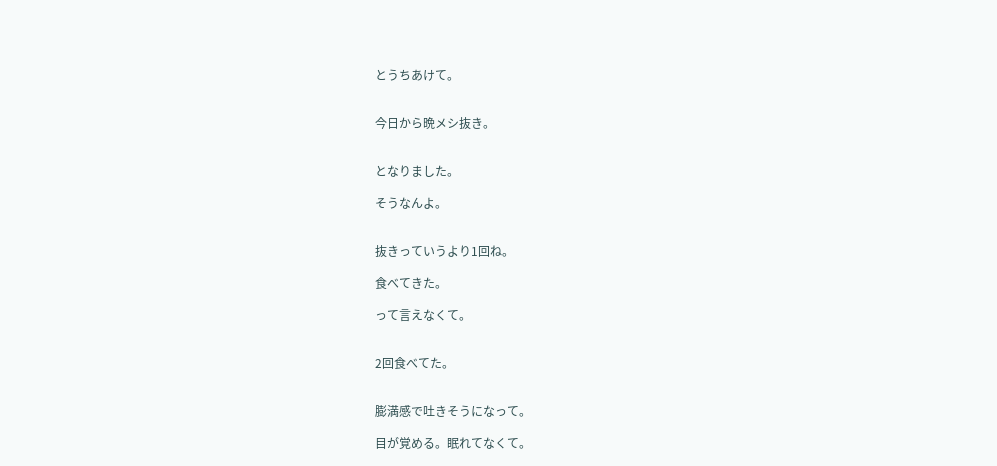とうちあけて。


今日から晩メシ抜き。


となりました。

そうなんよ。


抜きっていうより1回ね。

食べてきた。

って言えなくて。


2回食べてた。


膨満感で吐きそうになって。

目が覚める。眠れてなくて。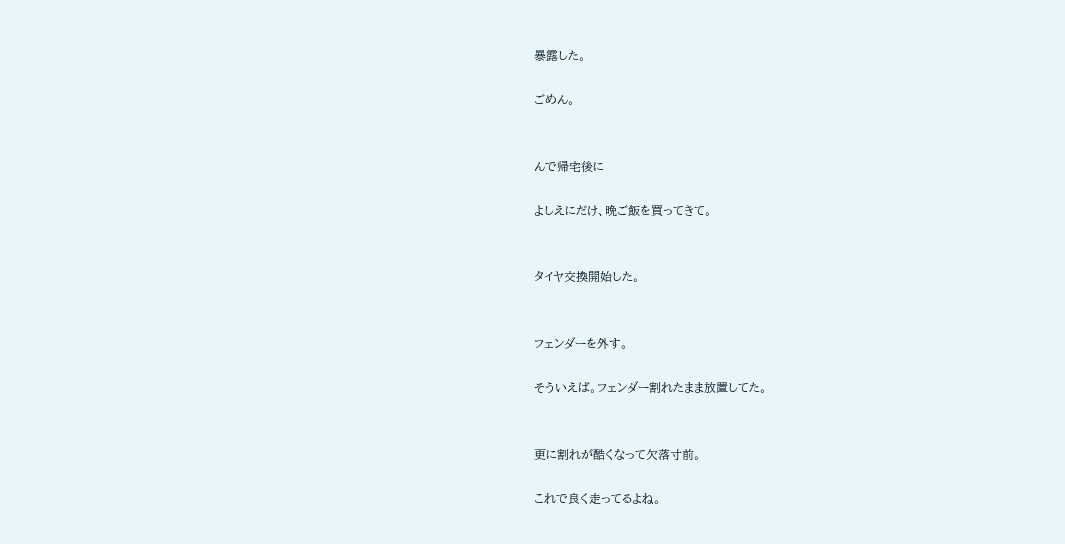暴露した。

ごめん。


んで帰宅後に

よしえにだけ、晩ご飯を買ってきて。


タイヤ交換開始した。


フェンダーを外す。

そういえば。フェンダー割れたまま放置してた。


更に割れが酷くなって欠落寸前。

これで良く走ってるよね。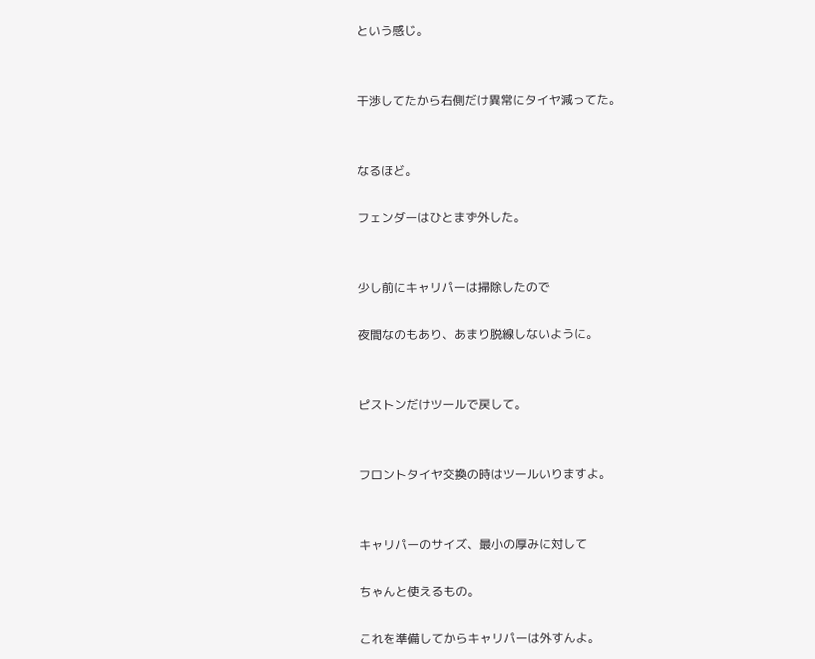という感じ。


干渉してたから右側だけ異常にタイヤ減ってた。


なるほど。

フェンダーはひとまず外した。


少し前にキャリパーは掃除したので

夜間なのもあり、あまり脱線しないように。


ピストンだけツールで戻して。


フロントタイヤ交換の時はツールいりますよ。


キャリパーのサイズ、最小の厚みに対して

ちゃんと使えるもの。

これを準備してからキャリパーは外すんよ。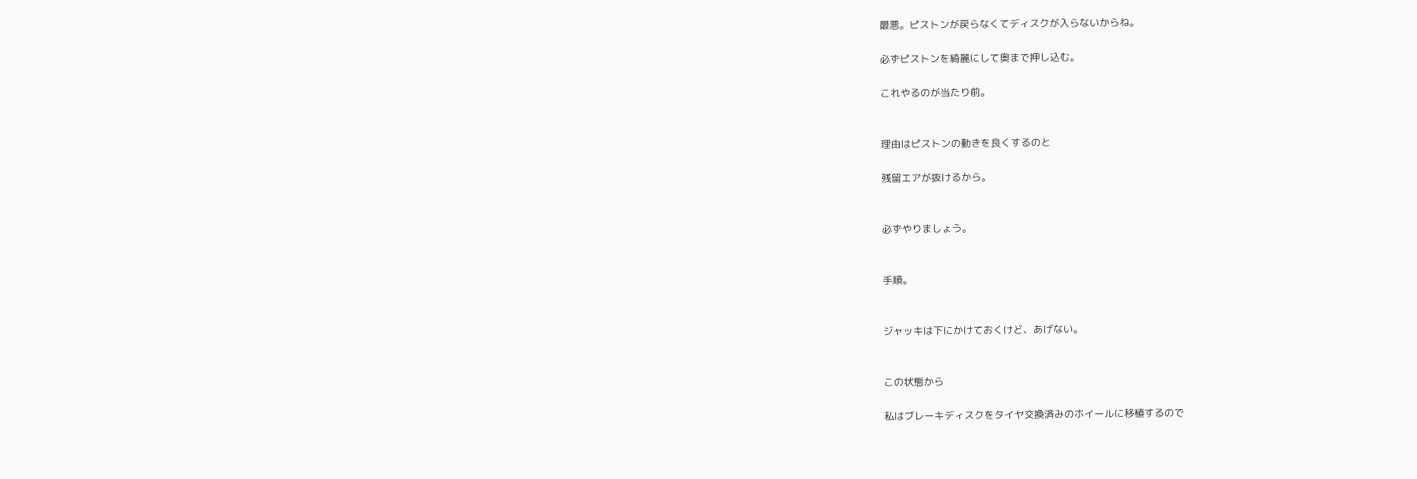最悪。ピストンが戻らなくてディスクが入らないからね。

必ずピストンを綺麗にして奥まで押し込む。

これやるのが当たり前。


理由はピストンの動きを良くするのと

残留エアが抜けるから。


必ずやりましょう。


手順。


ジャッキは下にかけておくけど、あげない。


この状態から

私はブレーキディスクをタイヤ交換済みのホイールに移植するので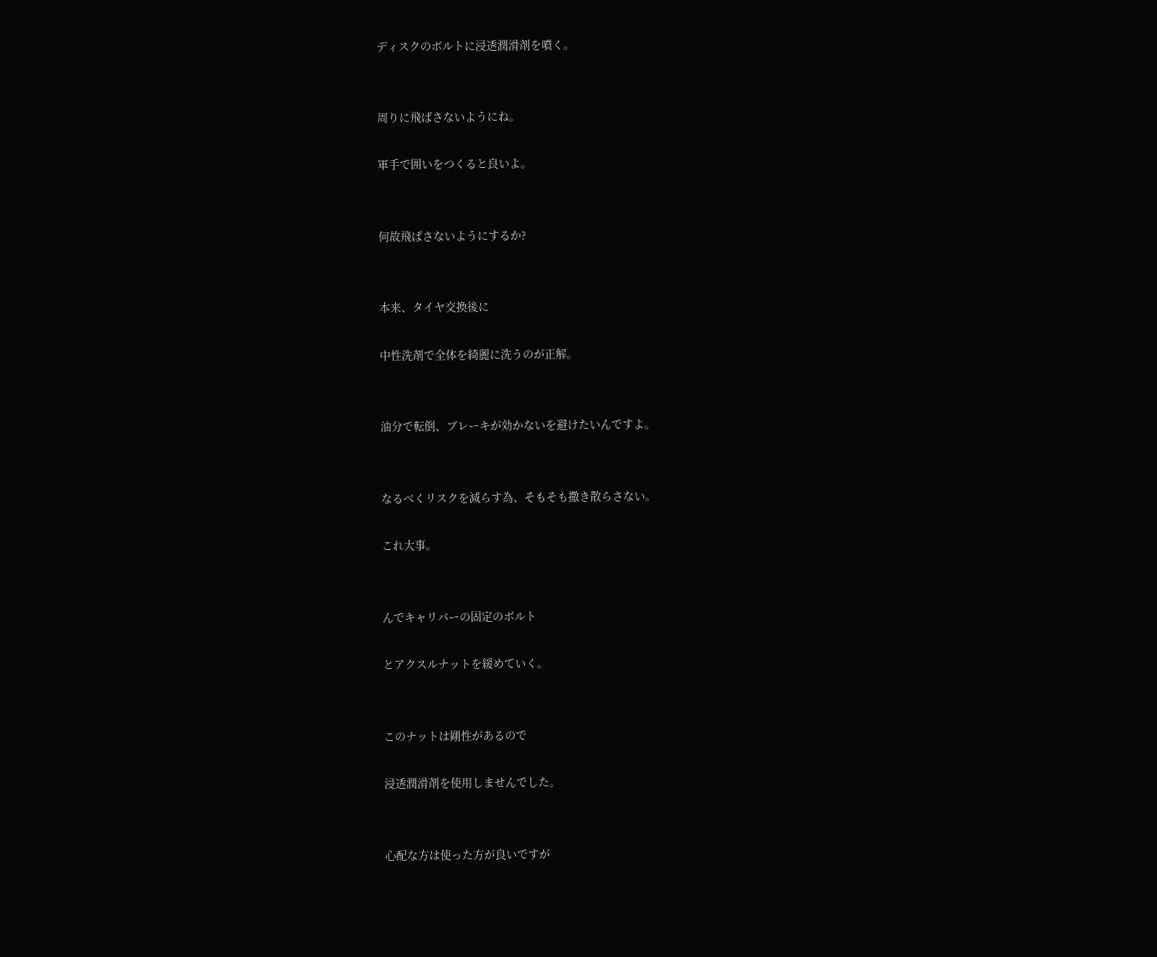ディスクのボルトに浸透潤滑剤を噴く。


周りに飛ばさないようにね。

軍手で囲いをつくると良いよ。


何故飛ばさないようにするか?


本来、タイヤ交換後に

中性洗剤で全体を綺麗に洗うのが正解。


油分で転倒、ブレーキが効かないを避けたいんですよ。


なるべくリスクを減らす為、そもそも撒き散らさない。

これ大事。


んでキャリパーの固定のボルト

とアクスルナットを緩めていく。


このナットは剛性があるので

浸透潤滑剤を使用しませんでした。


心配な方は使った方が良いですが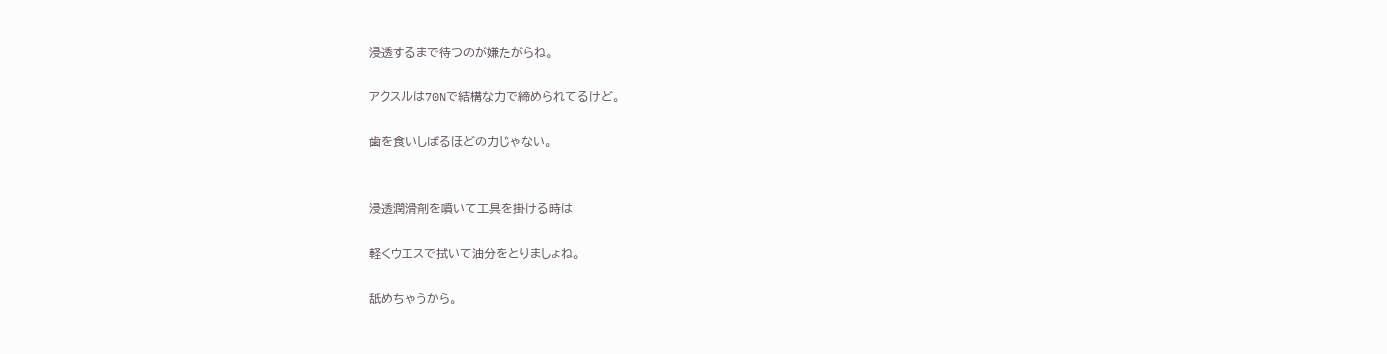浸透するまで待つのが嫌たがらね。

アクスルは70Nで結構な力で締められてるけど。

歯を食いしばるほどの力じゃない。


浸透潤滑剤を噴いて工具を掛ける時は

軽くウエスで拭いて油分をとりましょね。

舐めちゃうから。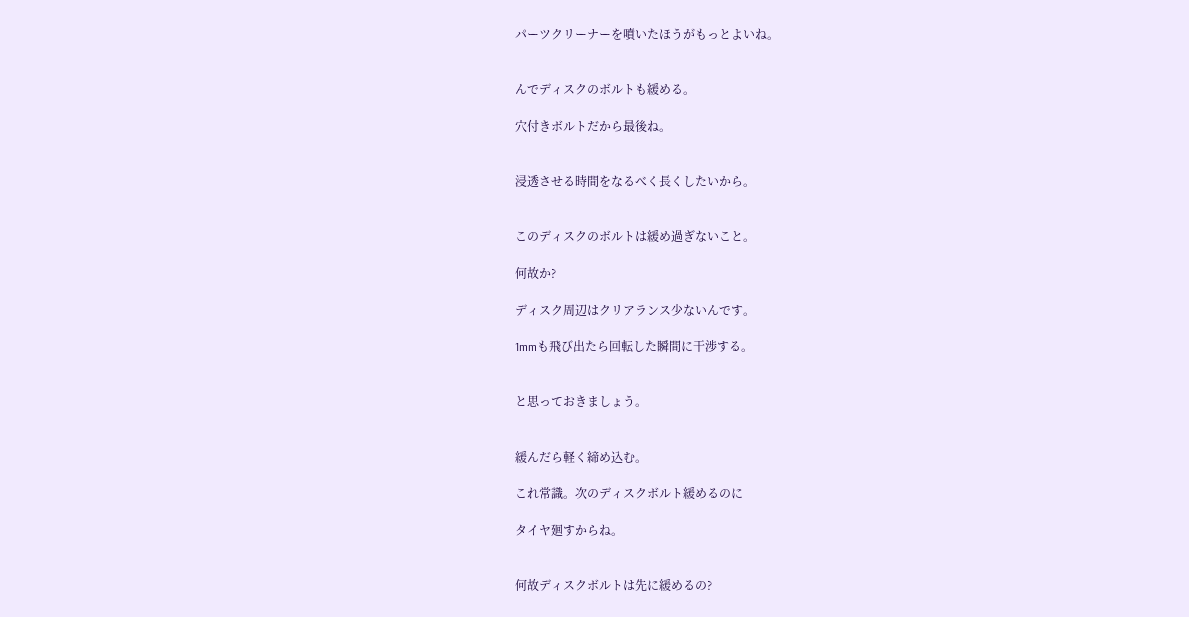パーツクリーナーを噴いたほうがもっとよいね。


んでディスクのボルトも緩める。

穴付きボルトだから最後ね。


浸透させる時間をなるべく長くしたいから。


このディスクのボルトは緩め過ぎないこと。

何故か?

ディスク周辺はクリアランス少ないんです。

1mmも飛び出たら回転した瞬間に干渉する。


と思っておきましょう。


緩んだら軽く締め込む。

これ常識。次のディスクボルト緩めるのに

タイヤ廻すからね。


何故ディスクボルトは先に緩めるの?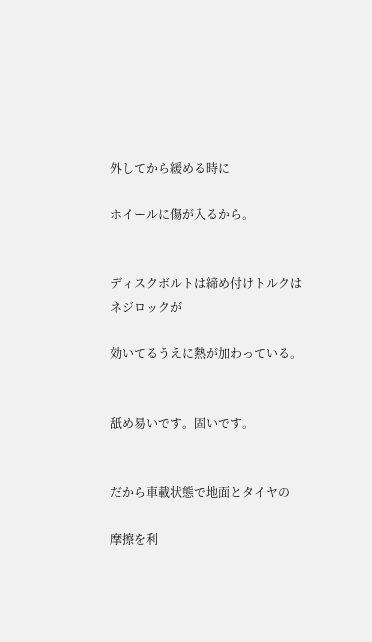外してから緩める時に

ホイールに傷が入るから。


ディスクボルトは締め付けトルクはネジロックが

効いてるうえに熱が加わっている。


舐め易いです。固いです。


だから車載状態で地面とタイヤの

摩擦を利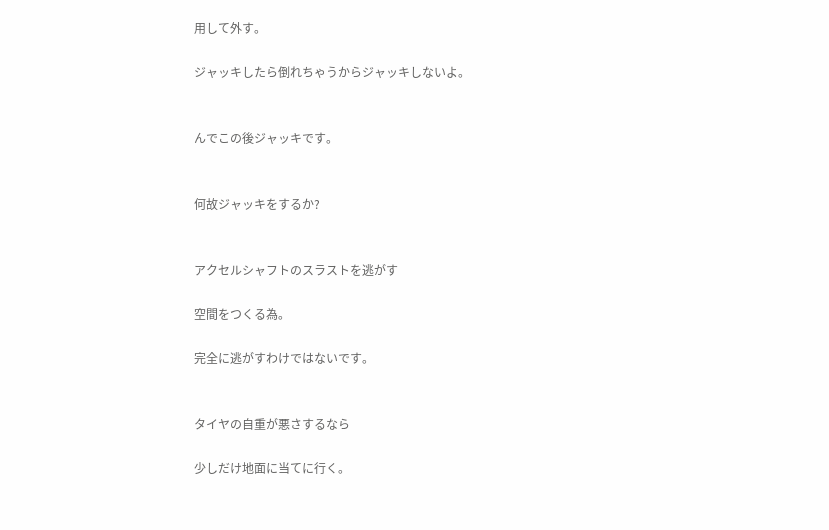用して外す。

ジャッキしたら倒れちゃうからジャッキしないよ。


んでこの後ジャッキです。


何故ジャッキをするか?


アクセルシャフトのスラストを逃がす

空間をつくる為。

完全に逃がすわけではないです。


タイヤの自重が悪さするなら

少しだけ地面に当てに行く。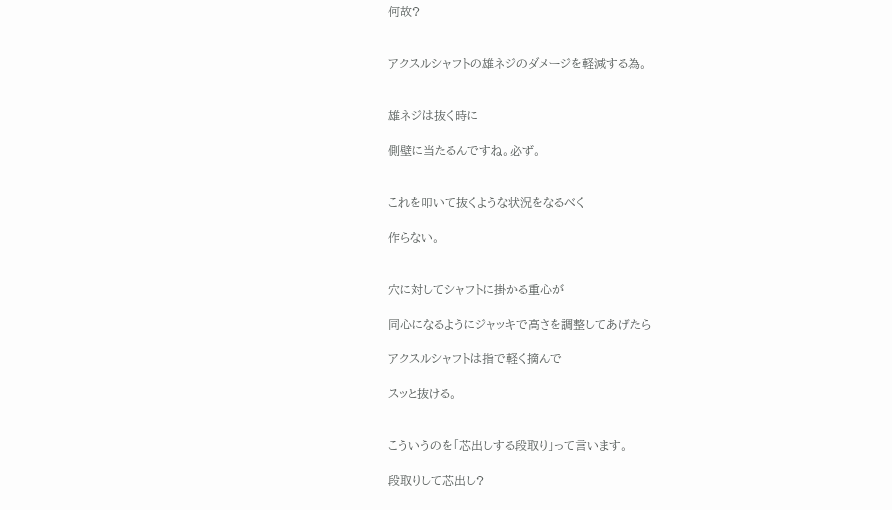何故?


アクスルシャフトの雄ネジのダメージを軽減する為。


雄ネジは抜く時に

側壁に当たるんですね。必ず。


これを叩いて抜くような状況をなるべく

作らない。


穴に対してシャフトに掛かる重心が

同心になるようにジャッキで高さを調整してあげたら

アクスルシャフトは指で軽く摘んで

スッと抜ける。


こういうのを「芯出しする段取り」って言います。

段取りして芯出し?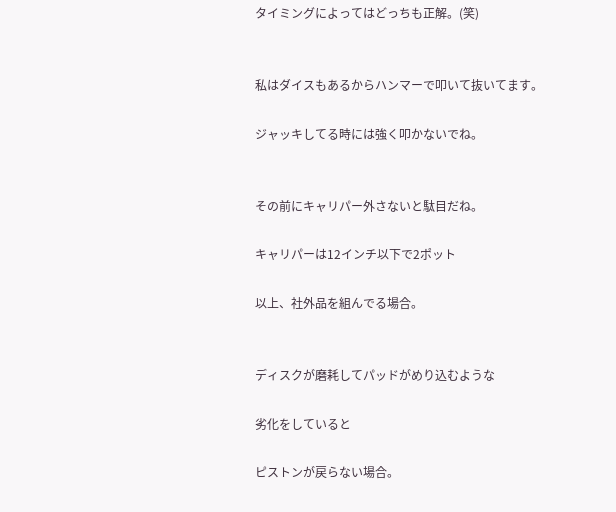タイミングによってはどっちも正解。(笑)


私はダイスもあるからハンマーで叩いて抜いてます。

ジャッキしてる時には強く叩かないでね。


その前にキャリパー外さないと駄目だね。

キャリパーは12インチ以下で2ポット

以上、社外品を組んでる場合。


ディスクが磨耗してパッドがめり込むような

劣化をしていると

ピストンが戻らない場合。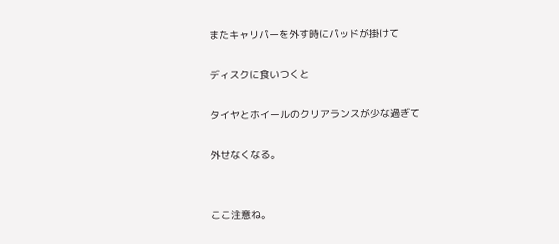またキャリパーを外す時にパッドが掛けて

ディスクに食いつくと

タイヤとホイールのクリアランスが少な過ぎて

外せなくなる。


ここ注意ね。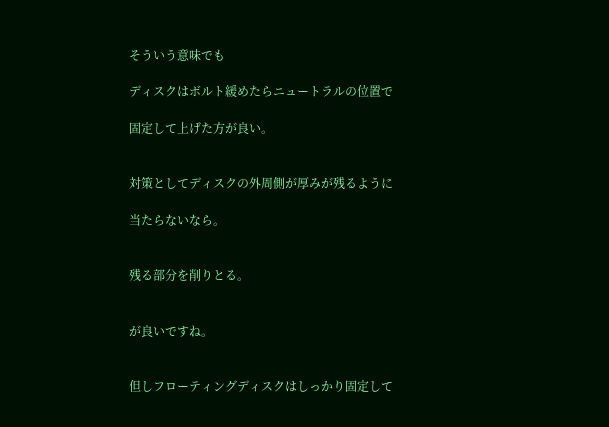そういう意味でも

ディスクはボルト緩めたらニュートラルの位置で

固定して上げた方が良い。


対策としてディスクの外周側が厚みが残るように

当たらないなら。


残る部分を削りとる。


が良いですね。


但しフローティングディスクはしっかり固定して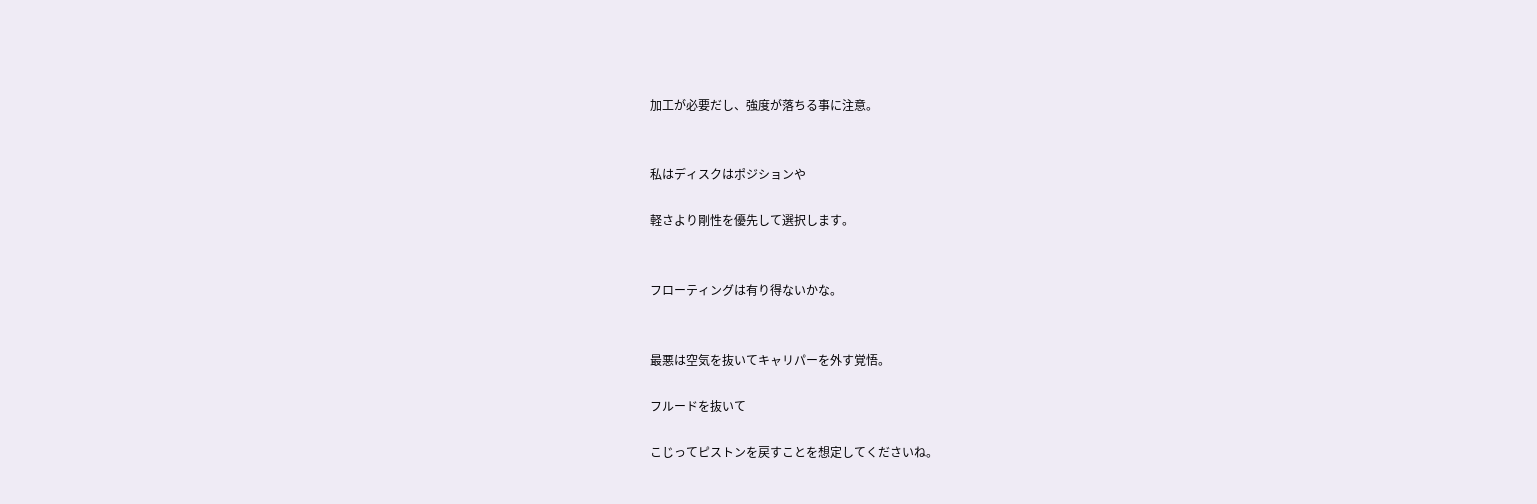加工が必要だし、強度が落ちる事に注意。


私はディスクはポジションや

軽さより剛性を優先して選択します。


フローティングは有り得ないかな。


最悪は空気を抜いてキャリパーを外す覚悟。

フルードを抜いて

こじってピストンを戻すことを想定してくださいね。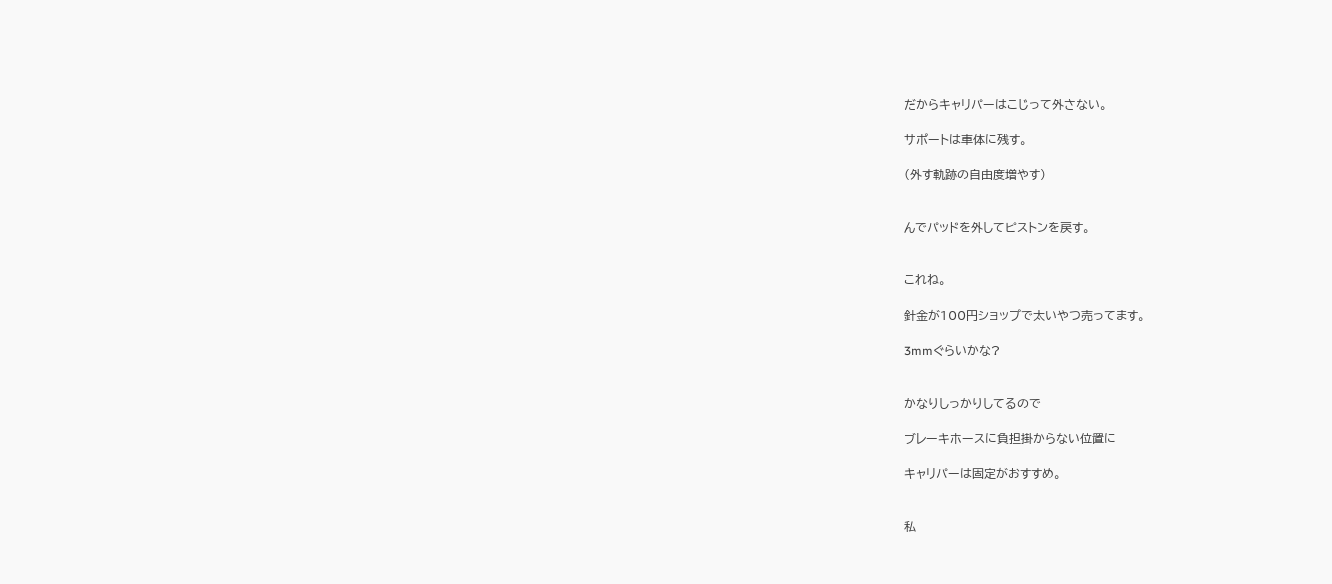だからキャリパーはこじって外さない。

サポートは車体に残す。

(外す軌跡の自由度増やす)


んでパッドを外してピストンを戻す。


これね。

針金が100円ショップで太いやつ売ってます。

3mmぐらいかな?


かなりしっかりしてるので

ブレーキホースに負担掛からない位置に

キャリパーは固定がおすすめ。


私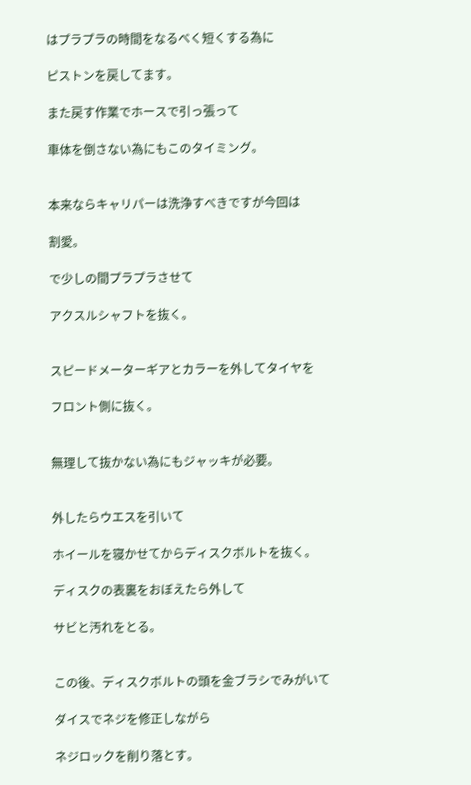はプラプラの時間をなるべく短くする為に

ピストンを戻してます。

また戻す作業でホースで引っ張って

車体を倒さない為にもこのタイミング。


本来ならキャリパーは洗浄すべきですが今回は

割愛。

で少しの間プラプラさせて

アクスルシャフトを抜く。


スピードメーターギアとカラーを外してタイヤを

フロント側に抜く。


無理して抜かない為にもジャッキが必要。


外したらウエスを引いて

ホイールを寝かせてからディスクボルトを抜く。

ディスクの表裏をおぼえたら外して

サビと汚れをとる。


この後、ディスクボルトの頭を金ブラシでみがいて

ダイスでネジを修正しながら

ネジロックを削り落とす。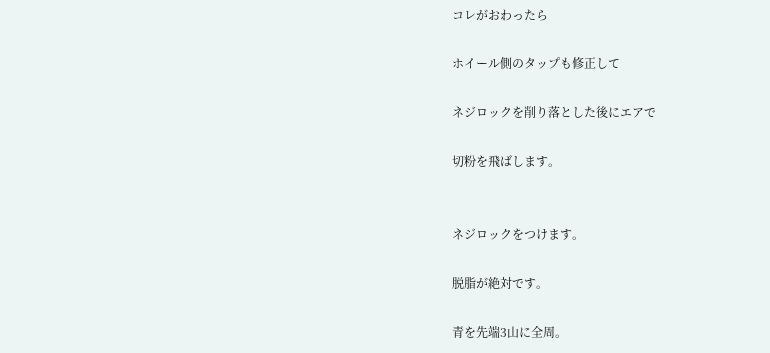コレがおわったら

ホイール側のタップも修正して

ネジロックを削り落とした後にエアで

切粉を飛ばします。


ネジロックをつけます。

脱脂が絶対です。

青を先端3山に全周。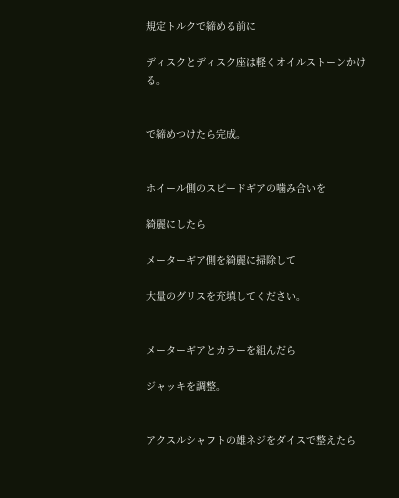規定トルクで締める前に

ディスクとディスク座は軽くオイルストーンかける。


で締めつけたら完成。


ホイール側のスピードギアの噛み合いを

綺麗にしたら

メーターギア側を綺麗に掃除して

大量のグリスを充填してください。


メーターギアとカラーを組んだら

ジャッキを調整。


アクスルシャフトの雄ネジをダイスで整えたら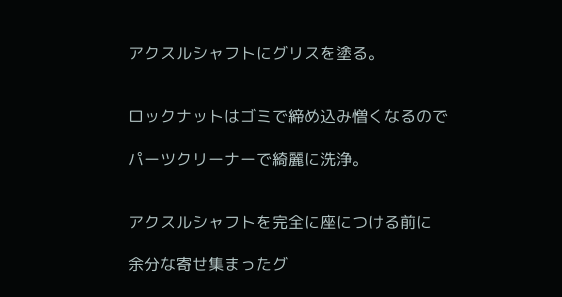アクスルシャフトにグリスを塗る。


ロックナットはゴミで締め込み憎くなるので

パーツクリーナーで綺麗に洗浄。


アクスルシャフトを完全に座につける前に

余分な寄せ集まったグ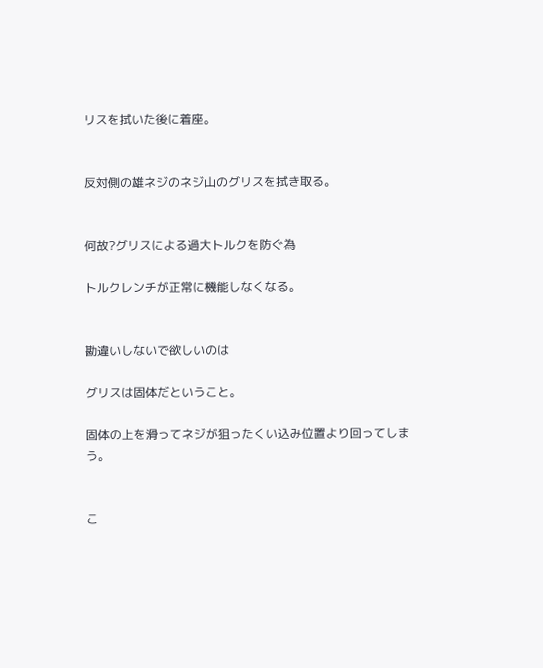リスを拭いた後に着座。


反対側の雄ネジのネジ山のグリスを拭き取る。


何故?グリスによる過大トルクを防ぐ為

トルクレンチが正常に機能しなくなる。


勘違いしないで欲しいのは

グリスは固体だということ。

固体の上を滑ってネジが狙ったくい込み位置より回ってしまう。


こ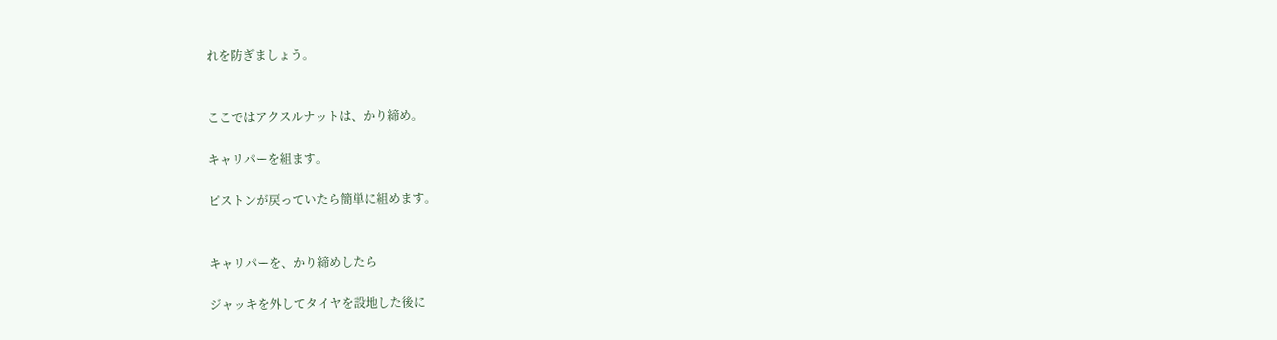れを防ぎましょう。


ここではアクスルナットは、かり締め。

キャリパーを組ます。

ピストンが戻っていたら簡単に組めます。


キャリパーを、かり締めしたら

ジャッキを外してタイヤを設地した後に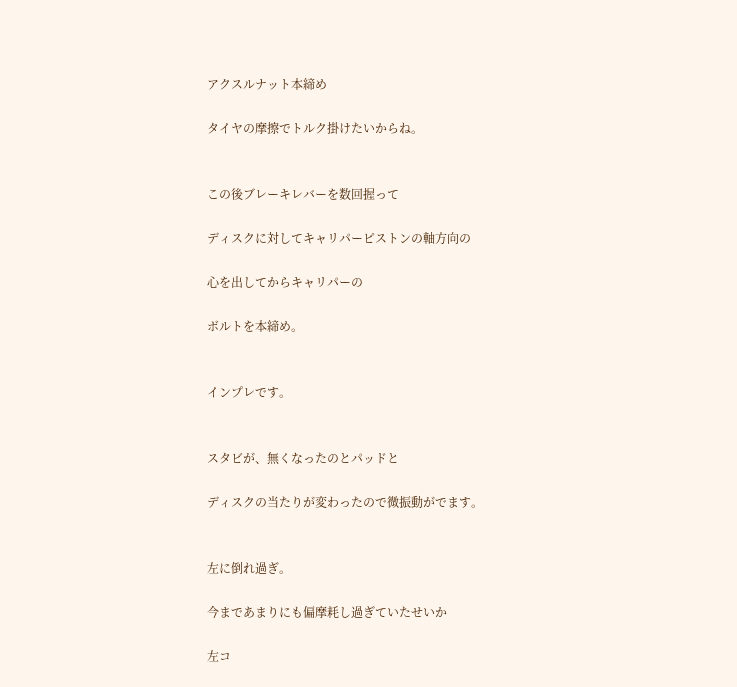アクスルナット本締め

タイヤの摩擦でトルク掛けたいからね。


この後ブレーキレバーを数回握って

ディスクに対してキャリパーピストンの軸方向の

心を出してからキャリパーの

ボルトを本締め。


インプレです。


スタビが、無くなったのとパッドと

ディスクの当たりが変わったので微振動がでます。


左に倒れ過ぎ。

今まであまりにも偏摩耗し過ぎていたせいか

左コ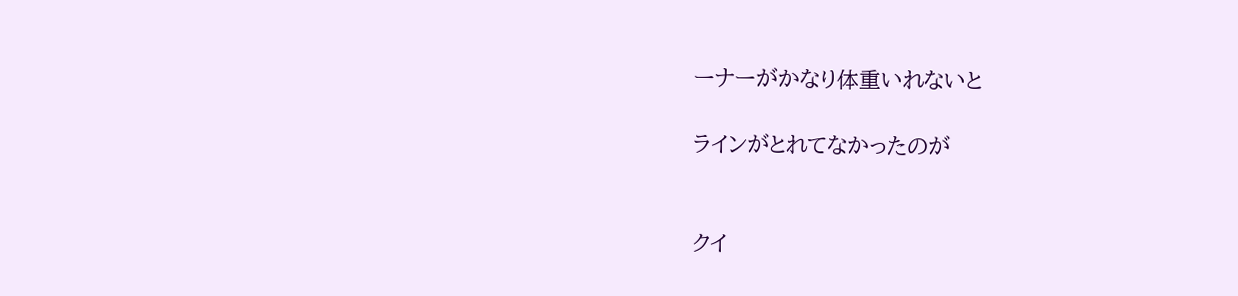ーナーがかなり体重いれないと

ラインがとれてなかったのが


クイ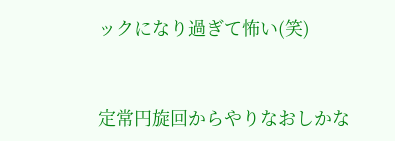ックになり過ぎて怖い(笑)


定常円旋回からやりなおしかな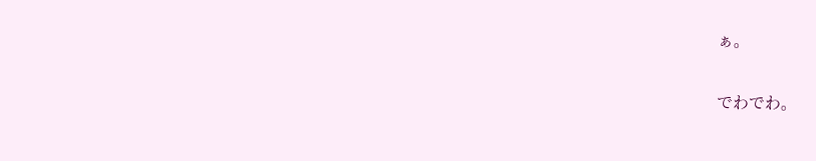ぁ。


でわでわ。